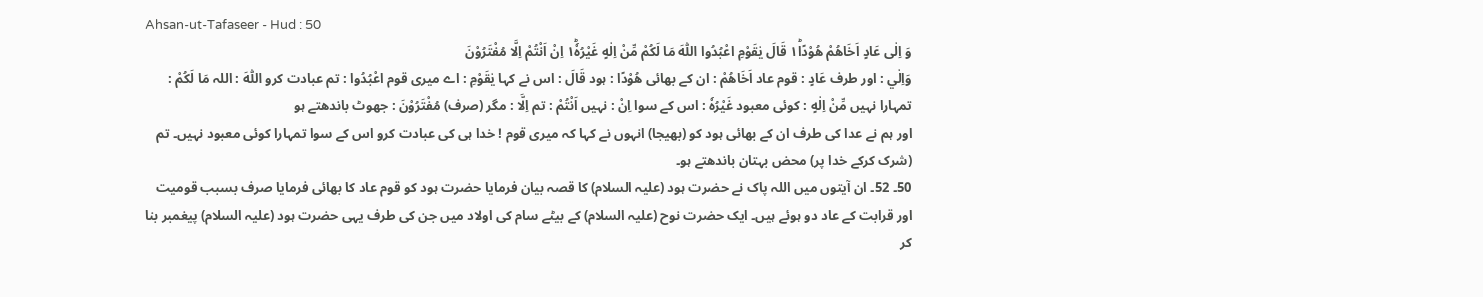Ahsan-ut-Tafaseer - Hud : 50
وَ اِلٰى عَادٍ اَخَاهُمْ هُوْدًا١ؕ قَالَ یٰقَوْمِ اعْبُدُوا اللّٰهَ مَا لَكُمْ مِّنْ اِلٰهٍ غَیْرُهٗ١ؕ اِنْ اَنْتُمْ اِلَّا مُفْتَرُوْنَ
وَاِلٰي : اور طرف عَادٍ : قوم عاد اَخَاهُمْ : ان کے بھائی هُوْدًا : ہود قَالَ : اس نے کہا يٰقَوْمِ : اے میری قوم اعْبُدُوا : تم عبادت کرو اللّٰهَ : اللہ مَا لَكُمْ : تمہارا نہیں مِّنْ اِلٰهٍ : کوئی معبود غَيْرُهٗ : اس کے سوا اِنْ : نہیں اَنْتُمْ : تم اِلَّا : مگر (صرف) مُفْتَرُوْنَ : جھوٹ باندھتے ہو
اور ہم نے عدا کی طرف ان کے بھائی ہود کو (بھیجا) انہوں نے کہا کہ میری قوم ! خدا ہی کی عبادت کرو اس کے سوا تمہارا کوئی معبود نہیں۔ تم (شرک کرکے خدا پر) محض بہتان باندھتے ہو۔
50۔ 52۔ ان آیتوں میں اللہ پاک نے حضرت ہود (علیہ السلام) کا قصہ بیان فرمایا حضرت ہود کو قوم عاد کا بھائی فرمایا صرف بسبب قومیت اور قرابت کے عاد دو ہوئے ہیں۔ ایک حضرت نوح (علیہ السلام) کے بیٹے سام کی اولاد میں جن کی طرف یہی حضرت ہود (علیہ السلام) پیغمبر بنا کر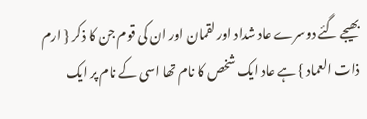بھیجے گئے دوسرے عاد شداد اور لقمان اور ان کی قوم جن کا ذکر { ارم ذات العماد } ہے عاد ایک شخص کا نام تھا اسی کے نام پر ایک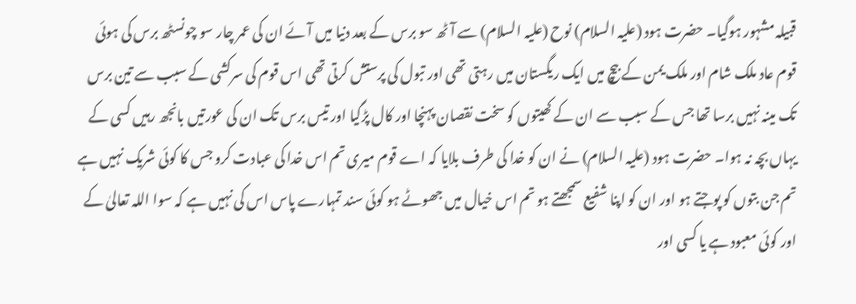قبیلہ مشہور ہوگیا۔ حضرت ہود (علیہ السلام) نوح (علیہ السلام) سے آٹھ سو برس کے بعد دنیا میں آئے ان کی عمر چار سو چونسٹھ برس کی ہوئی قوم عاد ملک شام اور ملک یمن کے بیچ میں ایک ریگستان میں رہتی تھی اور تبول کی پرستش کرتی تھی اس قوم کی سرکشی کے سبب سے تین برس تک مینہ نہیں برسا تھا جس کے سبب سے ان کے کھیتوں کو سخت نقصان پہنچا اور کال پڑگیا اور تیس برس تک ان کی عورتیں بانجھ رہیں کسی کے یہاں بچہ نہ ہوا۔ حضرت ہود (علیہ السلام) نے ان کو خدا کی طرف بلایا کہ اے قوم میری تم اس خدا کی عبادت کرو جس کا کوئی شریک نہیں ہے تم جن بتوں کو پوجتے ہو اور ان کو اپنا شفیع سمجھتے ہو تم اس خیال میں جھوٹے ہو کوئی سند تمہارے پاس اس کی نہیں ہے کہ سوا اللہ تعالیٰ کے اور کوئی معبود ہے یا کسی اور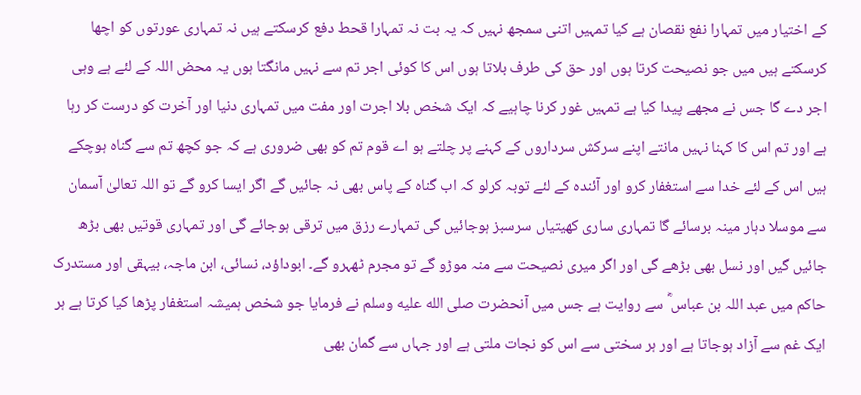کے اختیار میں تمہارا نفع نقصان ہے کیا تمہیں اتنی سمجھ نہیں کہ یہ بت نہ تمہارا قحط دفع کرسکتے ہیں نہ تمہاری عورتوں کو اچھا کرسکتے ہیں میں جو نصیحت کرتا ہوں اور حق کی طرف بلاتا ہوں اس کا کوئی اجر تم سے نہیں مانگتا ہوں یہ محض اللہ کے لئے ہے وہی اجر دے گا جس نے مجھے پیدا کیا ہے تمہیں غور کرنا چاہیے کہ ایک شخص بلا اجرت اور مفت میں تمہاری دنیا اور آخرت کو درست کر رہا ہے اور تم اس کا کہنا نہیں مانتے اپنے سرکش سرداروں کے کہنے پر چلتے ہو اے قوم تم کو بھی ضروری ہے کہ جو کچھ تم سے گناہ ہوچکے ہیں اس کے لئے خدا سے استغفار کرو اور آئندہ کے لئے توبہ کرلو کہ اب گناہ کے پاس بھی نہ جائیں گے اگر ایسا کرو گے تو اللہ تعالیٰ آسمان سے موسلا دہار مینہ برسائے گا تمہاری ساری کھیتیاں سرسبز ہوجائیں گی تمہارے رزق میں ترقی ہوجائے گی اور تمہاری قوتیں بھی بڑھ جائیں گیں اور نسل بھی بڑھے گی اور اگر میری نصیحت سے منہ موڑو گے تو مجرم ٹھہرو گے۔ ابوداؤد، نسائی، ابن ماجہ، بیہقی اور مستدرک حاکم میں عبد اللہ بن عباس ؓ سے روایت ہے جس میں آنحضرت صلى الله عليه وسلم نے فرمایا جو شخص ہمیشہ استغفار پڑھا کیا کرتا ہے ہر ایک غم سے آزاد ہوجاتا ہے اور ہر سختی سے اس کو نجات ملتی ہے اور جہاں سے گمان بھی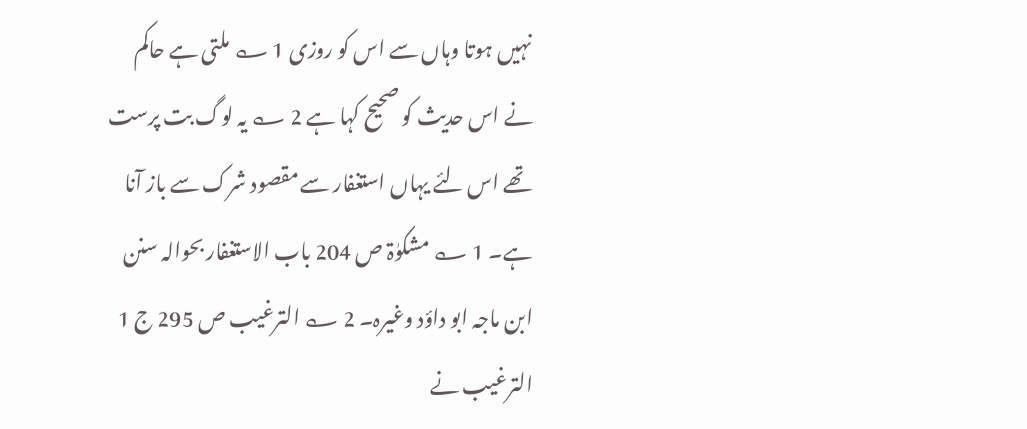نہیں ہوتا وہاں سے اس کو روزی 1 ؎ ملتی ہے حاکم نے اس حدیث کو صحیح کہا ہے 2 ؎ یہ لوگ بت پرست تھے اس لئے یہاں استغفار سے مقصود شرک سے باز آنا ہے۔ 1 ؎ مشکوٰۃ ص 204 باب الاستغفار بحوالہ سنن ابن ماجہ ابو داؤد وغیرہ۔ 2 ؎ الترغیب ص 295 ج 1 الترغیب نے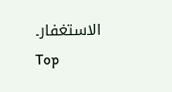الاستغفار۔
Top